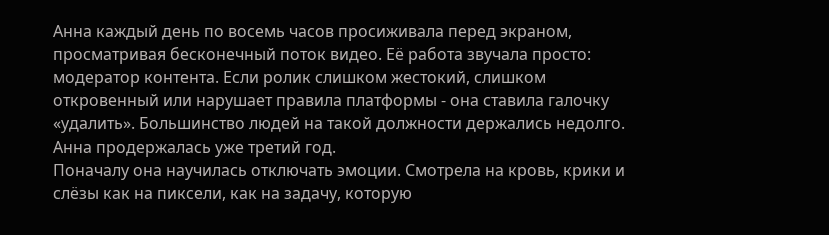Анна каждый день по восемь часов просиживала перед экраном, просматривая бесконечный поток видео. Её работа звучала просто: модератор контента. Если ролик слишком жестокий, слишком откровенный или нарушает правила платформы - она ставила галочку «удалить». Большинство людей на такой должности держались недолго. Анна продержалась уже третий год.
Поначалу она научилась отключать эмоции. Смотрела на кровь, крики и слёзы как на пиксели, как на задачу, которую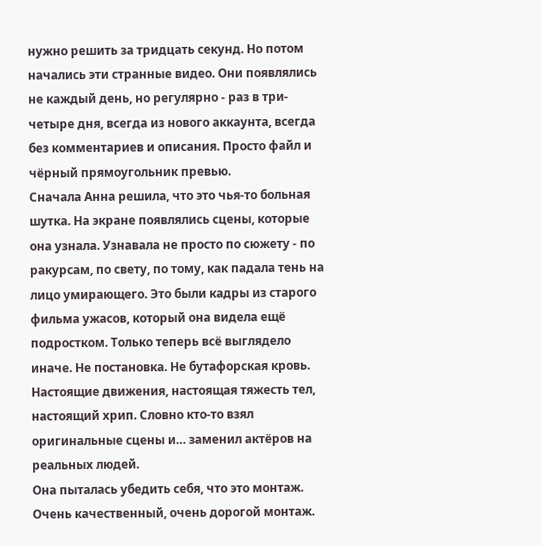нужно решить за тридцать секунд. Но потом начались эти странные видео. Они появлялись не каждый день, но регулярно - раз в три-четыре дня, всегда из нового аккаунта, всегда без комментариев и описания. Просто файл и чёрный прямоугольник превью.
Сначала Анна решила, что это чья-то больная шутка. На экране появлялись сцены, которые она узнала. Узнавала не просто по сюжету - по ракурсам, по свету, по тому, как падала тень на лицо умирающего. Это были кадры из старого фильма ужасов, который она видела ещё подростком. Только теперь всё выглядело иначе. Не постановка. Не бутафорская кровь. Настоящие движения, настоящая тяжесть тел, настоящий хрип. Словно кто-то взял оригинальные сцены и… заменил актёров на реальных людей.
Она пыталась убедить себя, что это монтаж. Очень качественный, очень дорогой монтаж.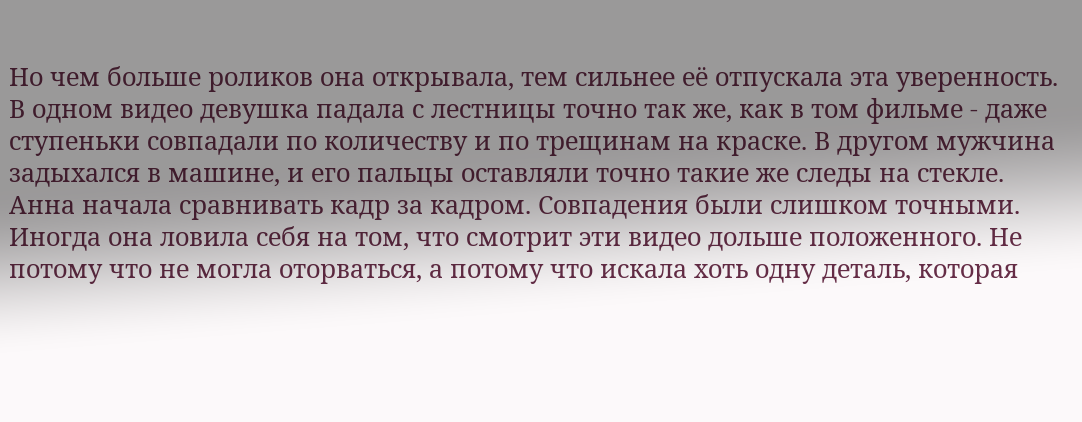Но чем больше роликов она открывала, тем сильнее её отпускала эта уверенность. В одном видео девушка падала с лестницы точно так же, как в том фильме - даже ступеньки совпадали по количеству и по трещинам на краске. В другом мужчина задыхался в машине, и его пальцы оставляли точно такие же следы на стекле. Анна начала сравнивать кадр за кадром. Совпадения были слишком точными.
Иногда она ловила себя на том, что смотрит эти видео дольше положенного. Не потому что не могла оторваться, а потому что искала хоть одну деталь, которая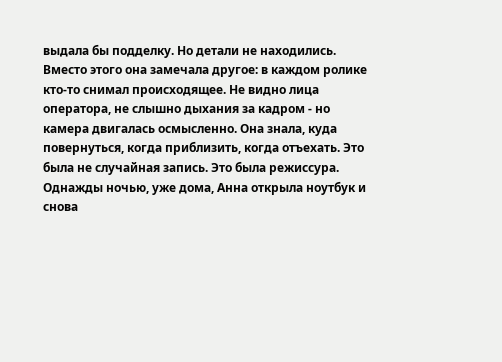выдала бы подделку. Но детали не находились. Вместо этого она замечала другое: в каждом ролике кто-то снимал происходящее. Не видно лица оператора, не слышно дыхания за кадром - но камера двигалась осмысленно. Она знала, куда повернуться, когда приблизить, когда отъехать. Это была не случайная запись. Это была режиссура.
Однажды ночью, уже дома, Анна открыла ноутбук и снова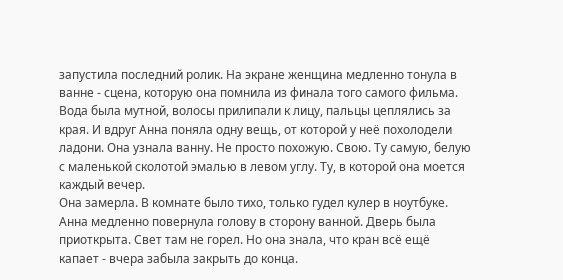запустила последний ролик. На экране женщина медленно тонула в ванне - сцена, которую она помнила из финала того самого фильма. Вода была мутной, волосы прилипали к лицу, пальцы цеплялись за края. И вдруг Анна поняла одну вещь, от которой у неё похолодели ладони. Она узнала ванну. Не просто похожую. Свою. Ту самую, белую с маленькой сколотой эмалью в левом углу. Ту, в которой она моется каждый вечер.
Она замерла. В комнате было тихо, только гудел кулер в ноутбуке. Анна медленно повернула голову в сторону ванной. Дверь была приоткрыта. Свет там не горел. Но она знала, что кран всё ещё капает - вчера забыла закрыть до конца.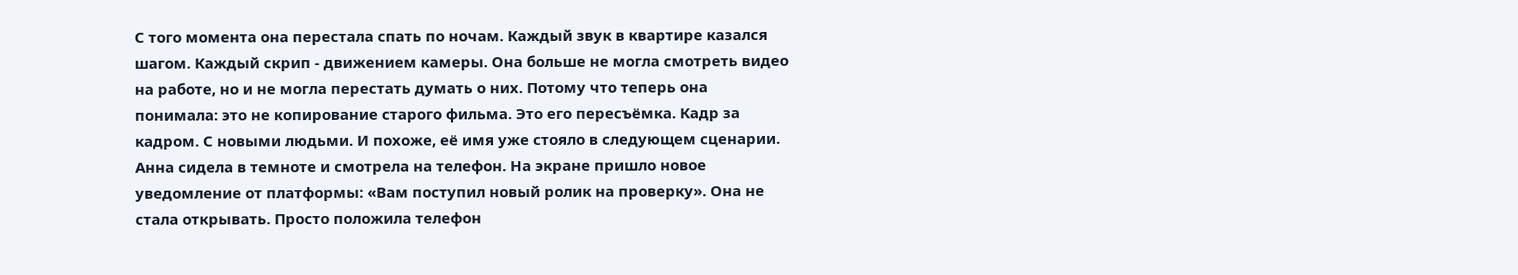С того момента она перестала спать по ночам. Каждый звук в квартире казался шагом. Каждый скрип - движением камеры. Она больше не могла смотреть видео на работе, но и не могла перестать думать о них. Потому что теперь она понимала: это не копирование старого фильма. Это его пересъёмка. Кадр за кадром. С новыми людьми. И похоже, её имя уже стояло в следующем сценарии.
Анна сидела в темноте и смотрела на телефон. На экране пришло новое уведомление от платформы: «Вам поступил новый ролик на проверку». Она не стала открывать. Просто положила телефон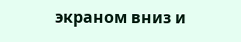экраном вниз и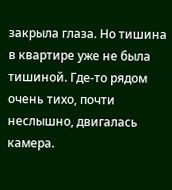закрыла глаза. Но тишина в квартире уже не была тишиной. Где-то рядом очень тихо, почти неслышно, двигалась камера.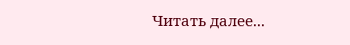Читать далее...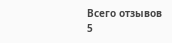Всего отзывов
5